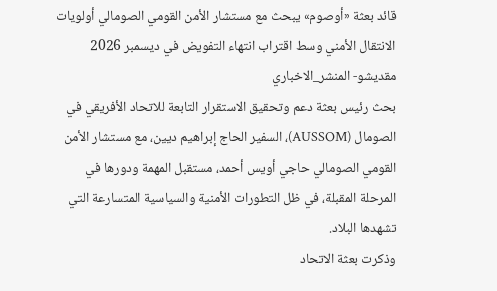قائد بعثة «أوصوم» يبحث مع مستشار الأمن القومي الصومالي أولويات الانتقال الأمني وسط اقتراب انتهاء التفويض في ديسمبر 2026
مقديشو- المنشر_الاخباري
بحث رئيس بعثة دعم وتحقيق الاستقرار التابعة للاتحاد الأفريقي في الصومال (AUSSOM)، السفير الحاج إبراهيم ديين، مع مستشار الأمن القومي الصومالي حاجي أويس أحمد، مستقبل المهمة ودورها في المرحلة المقبلة، في ظل التطورات الأمنية والسياسية المتسارعة التي تشهدها البلاد.
وذكرت بعثة الاتحاد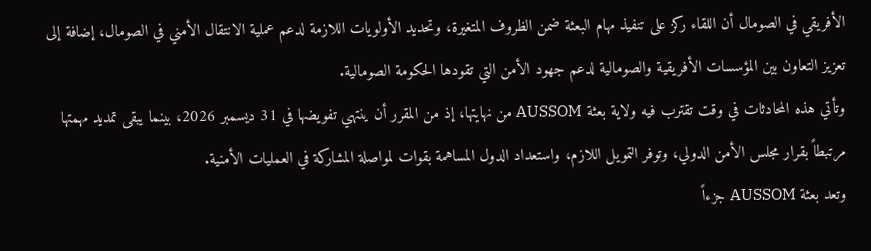الأفريقي في الصومال أن اللقاء ركز على تنفيذ مهام البعثة ضمن الظروف المتغيرة، وتحديد الأولويات اللازمة لدعم عملية الانتقال الأمني في الصومال، إضافة إلى تعزيز التعاون بين المؤسسات الأفريقية والصومالية لدعم جهود الأمن التي تقودها الحكومة الصومالية.
وتأتي هذه المحادثات في وقت تقترب فيه ولاية بعثة AUSSOM من نهايتها، إذ من المقرر أن ينتهي تفويضها في 31 ديسمبر 2026، بينما يبقى تمديد مهمتها مرتبطاً بقرار مجلس الأمن الدولي، وتوفر التمويل اللازم، واستعداد الدول المساهمة بقوات لمواصلة المشاركة في العمليات الأمنية.
وتعد بعثة AUSSOM جزءاً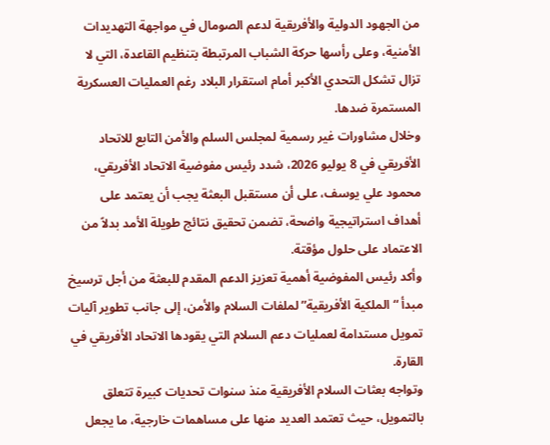من الجهود الدولية والأفريقية لدعم الصومال في مواجهة التهديدات الأمنية، وعلى رأسها حركة الشباب المرتبطة بتنظيم القاعدة، التي لا تزال تشكل التحدي الأكبر أمام استقرار البلاد رغم العمليات العسكرية المستمرة ضدها.
وخلال مشاورات غير رسمية لمجلس السلم والأمن التابع للاتحاد الأفريقي في 8 يوليو 2026، شدد رئيس مفوضية الاتحاد الأفريقي، محمود علي يوسف، على أن مستقبل البعثة يجب أن يعتمد على أهداف استراتيجية واضحة، تضمن تحقيق نتائج طويلة الأمد بدلاً من الاعتماد على حلول مؤقتة.
وأكد رئيس المفوضية أهمية تعزيز الدعم المقدم للبعثة من أجل ترسيخ مبدأ “الملكية الأفريقية” لملفات السلام والأمن، إلى جانب تطوير آليات تمويل مستدامة لعمليات دعم السلام التي يقودها الاتحاد الأفريقي في القارة.
وتواجه بعثات السلام الأفريقية منذ سنوات تحديات كبيرة تتعلق بالتمويل، حيث تعتمد العديد منها على مساهمات خارجية، ما يجعل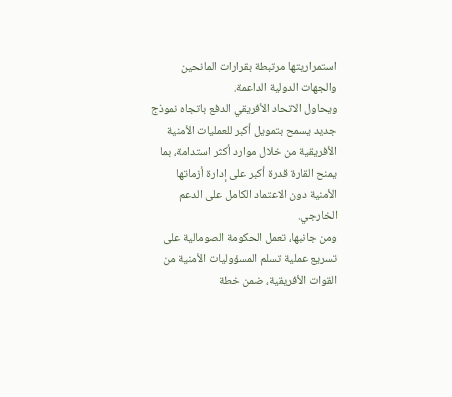استمراريتها مرتبطة بقرارات المانحين والجهات الدولية الداعمة.
ويحاول الاتحاد الأفريقي الدفع باتجاه نموذج جديد يسمح بتمويل أكبر للعمليات الأمنية الأفريقية من خلال موارد أكثر استدامة، بما يمنح القارة قدرة أكبر على إدارة أزماتها الأمنية دون الاعتماد الكامل على الدعم الخارجي.
ومن جانبها، تعمل الحكومة الصومالية على تسريع عملية تسلم المسؤوليات الأمنية من القوات الأفريقية، ضمن خطة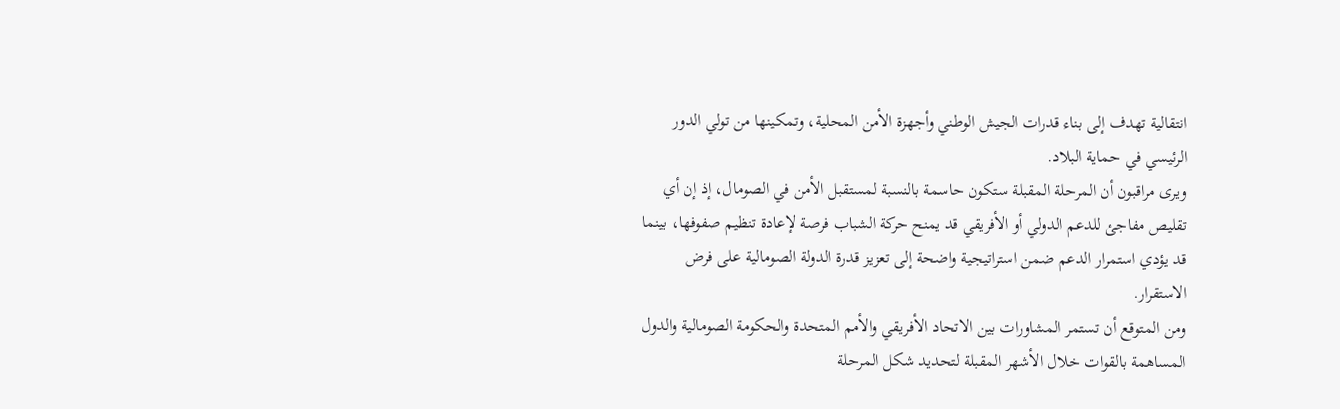انتقالية تهدف إلى بناء قدرات الجيش الوطني وأجهزة الأمن المحلية، وتمكينها من تولي الدور الرئيسي في حماية البلاد.
ويرى مراقبون أن المرحلة المقبلة ستكون حاسمة بالنسبة لمستقبل الأمن في الصومال، إذ إن أي تقليص مفاجئ للدعم الدولي أو الأفريقي قد يمنح حركة الشباب فرصة لإعادة تنظيم صفوفها، بينما قد يؤدي استمرار الدعم ضمن استراتيجية واضحة إلى تعزيز قدرة الدولة الصومالية على فرض الاستقرار.
ومن المتوقع أن تستمر المشاورات بين الاتحاد الأفريقي والأمم المتحدة والحكومة الصومالية والدول المساهمة بالقوات خلال الأشهر المقبلة لتحديد شكل المرحلة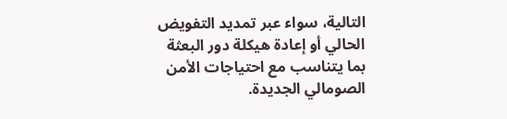التالية، سواء عبر تمديد التفويض الحالي أو إعادة هيكلة دور البعثة بما يتناسب مع احتياجات الأمن الصومالي الجديدة.